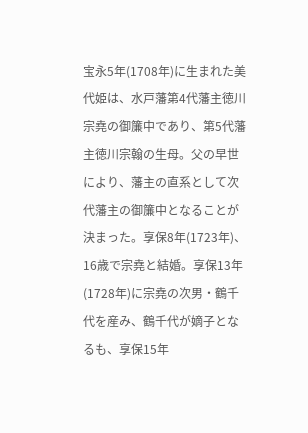宝永5年(1708年)に生まれた美代姫は、水戸藩第4代藩主徳川宗堯の御簾中であり、第5代藩主徳川宗翰の生母。父の早世により、藩主の直系として次代藩主の御簾中となることが決まった。享保8年(1723年)、16歳で宗堯と結婚。享保13年(1728年)に宗堯の次男・鶴千代を産み、鶴千代が嫡子となるも、享保15年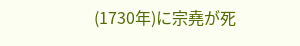(1730年)に宗堯が死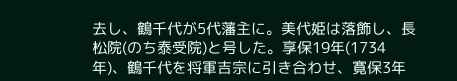去し、鶴千代が5代藩主に。美代姫は落飾し、長松院(のち泰受院)と号した。享保19年(1734年)、鶴千代を将軍吉宗に引き合わせ、寛保3年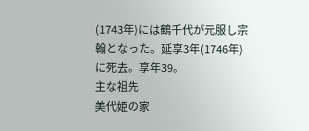(1743年)には鶴千代が元服し宗翰となった。延享3年(1746年)に死去。享年39。
主な祖先
美代姫の家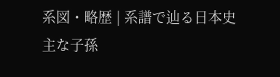系図・略歴 | 系譜で辿る日本史
主な子孫